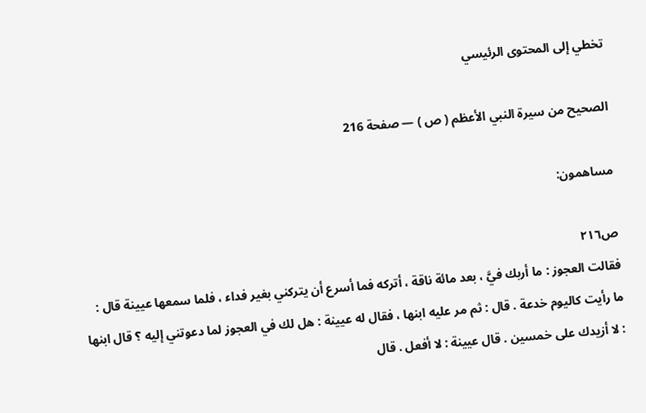تخطي إلى المحتوى الرئيسي

الصحيح من سيرة النبي الأعظم ( ص ) — صفحة 216

مساهمون:

ص٢١٦
فقالت العجوز : ما أربك فيَّ ، بعد مائة ناقة ، أتركه فما أسرع أن يتركني بغير فداء ، فلما سمعها عيينة قال : ما رأيت كاليوم خدعة . قال : ثم مر عليه ابنها ، فقال له عيينة : هل لك في العجوز لما دعوتني إليه ؟ قال ابنها : لا أزيدك على خمسين . قال عيينة : لا أفعل . قال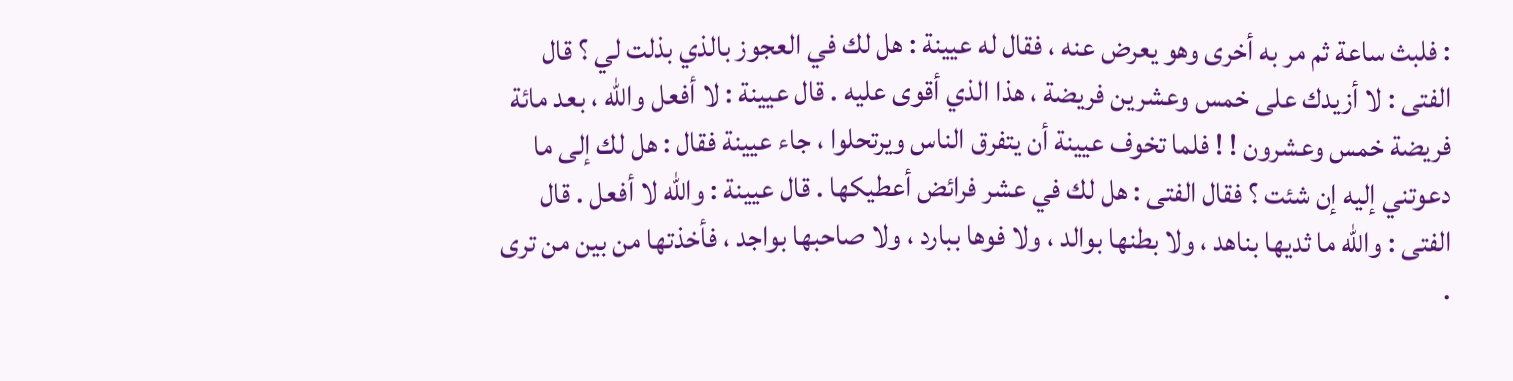: فلبث ساعة ثم مر به أخرى وهو يعرض عنه ، فقال له عيينة : هل لك في العجوز بالذي بذلت لي ؟ قال الفتى : لا أزيدك على خمس وعشرين فريضة ، هذا الذي أقوى عليه . قال عيينة : لا أفعل والله ، بعد مائة فريضة خمس وعشرون ! ! فلما تخوف عيينة أن يتفرق الناس ويرتحلوا ، جاء عيينة فقال : هل لك إلى ما دعوتني إليه إن شئت ؟ فقال الفتى : هل لك في عشر فرائض أعطيكها . قال عيينة : والله لا أفعل . قال الفتى : والله ما ثديها بناهد ، ولا بطنها بوالد ، ولا فوها ببارد ، ولا صاحبها بواجد ، فأخذتها من بين من ترى .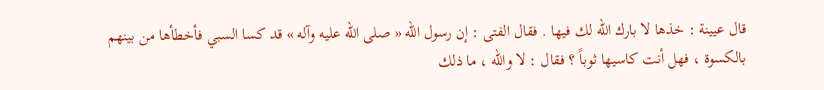قال عيينة : خذها لا بارك الله لك فيها . فقال الفتى : إن رسول الله « صلى الله عليه وآله » قد كسا السبي فأخطأها من بينهم بالكسوة ، فهل أنت كاسيها ثوباً ؟ فقال : لا والله ، ما ذلك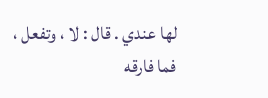لها عندي . قال : لا ، وتفعل ، فما فارقه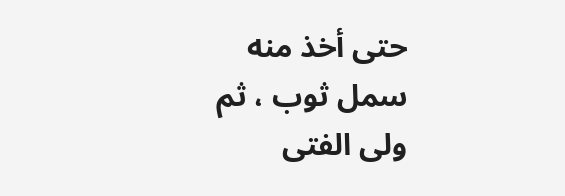حتى أخذ منه سمل ثوب ، ثم ولى الفتى